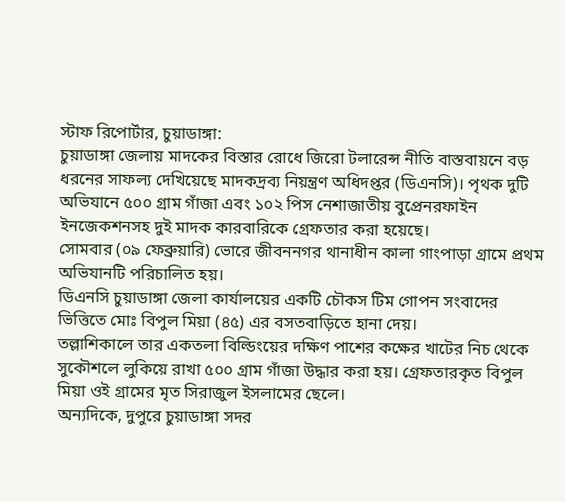স্টাফ রিপোর্টার, চুয়াডাঙ্গা:
চুয়াডাঙ্গা জেলায় মাদকের বিস্তার রোধে জিরো টলারেন্স নীতি বাস্তবায়নে বড় ধরনের সাফল্য দেখিয়েছে মাদকদ্রব্য নিয়ন্ত্রণ অধিদপ্তর (ডিএনসি)। পৃথক দুটি অভিযানে ৫০০ গ্রাম গাঁজা এবং ১০২ পিস নেশাজাতীয় বুপ্রেনরফাইন ইনজেকশনসহ দুই মাদক কারবারিকে গ্রেফতার করা হয়েছে।
সোমবার (০৯ ফেব্রুয়ারি) ভোরে জীবননগর থানাধীন কালা গাংপাড়া গ্রামে প্রথম অভিযানটি পরিচালিত হয়।
ডিএনসি চুয়াডাঙ্গা জেলা কার্যালয়ের একটি চৌকস টিম গোপন সংবাদের ভিত্তিতে মোঃ বিপুল মিয়া (৪৫) এর বসতবাড়িতে হানা দেয়।
তল্লাশিকালে তার একতলা বিল্ডিংয়ের দক্ষিণ পাশের কক্ষের খাটের নিচ থেকে সুকৌশলে লুকিয়ে রাখা ৫০০ গ্রাম গাঁজা উদ্ধার করা হয়। গ্রেফতারকৃত বিপুল মিয়া ওই গ্রামের মৃত সিরাজুল ইসলামের ছেলে।
অন্যদিকে, দুপুরে চুয়াডাঙ্গা সদর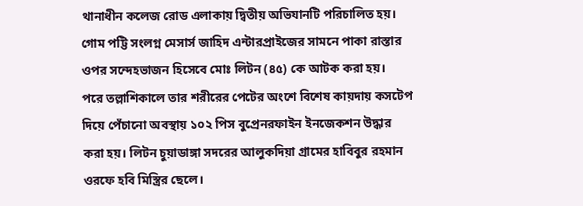থানাধীন কলেজ রোড এলাকায় দ্বিতীয় অভিযানটি পরিচালিত হয়। গোম পট্টি সংলগ্ন মেসার্স জাহিদ এন্টারপ্রাইজের সামনে পাকা রাস্তার ওপর সন্দেহভাজন হিসেবে মোঃ লিটন (৪৫) কে আটক করা হয়।
পরে তল্লাশিকালে তার শরীরের পেটের অংশে বিশেষ কায়দায় কসটেপ দিয়ে পেঁচানো অবস্থায় ১০২ পিস বুপ্রেনরফাইন ইনজেকশন উদ্ধার করা হয়। লিটন চুয়াডাঙ্গা সদরের আলুকদিয়া গ্রামের হাবিবুর রহমান ওরফে হবি মিস্ত্রির ছেলে।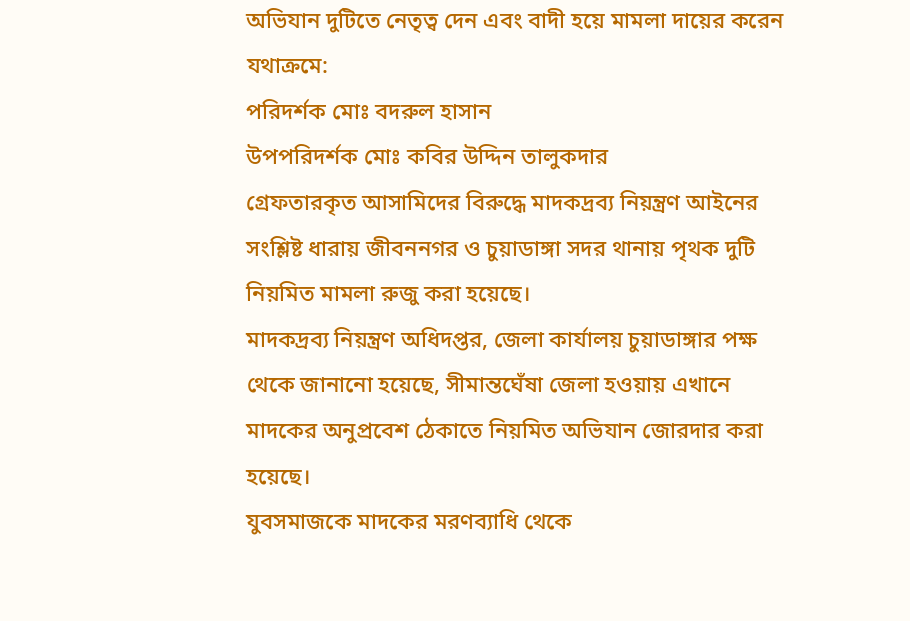অভিযান দুটিতে নেতৃত্ব দেন এবং বাদী হয়ে মামলা দায়ের করেন যথাক্রমে:
পরিদর্শক মোঃ বদরুল হাসান
উপপরিদর্শক মোঃ কবির উদ্দিন তালুকদার
গ্রেফতারকৃত আসামিদের বিরুদ্ধে মাদকদ্রব্য নিয়ন্ত্রণ আইনের সংশ্লিষ্ট ধারায় জীবননগর ও চুয়াডাঙ্গা সদর থানায় পৃথক দুটি নিয়মিত মামলা রুজু করা হয়েছে।
মাদকদ্রব্য নিয়ন্ত্রণ অধিদপ্তর, জেলা কার্যালয় চুয়াডাঙ্গার পক্ষ থেকে জানানো হয়েছে, সীমান্তঘেঁষা জেলা হওয়ায় এখানে মাদকের অনুপ্রবেশ ঠেকাতে নিয়মিত অভিযান জোরদার করা হয়েছে।
যুবসমাজকে মাদকের মরণব্যাধি থেকে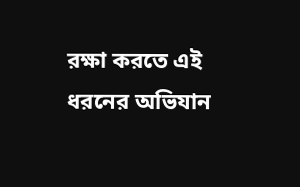রক্ষা করতে এই ধরনের অভিযান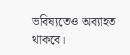ভবিষ্যতেও অব্যাহত থাকবে।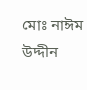মোঃ নাঈম উদ্দীন